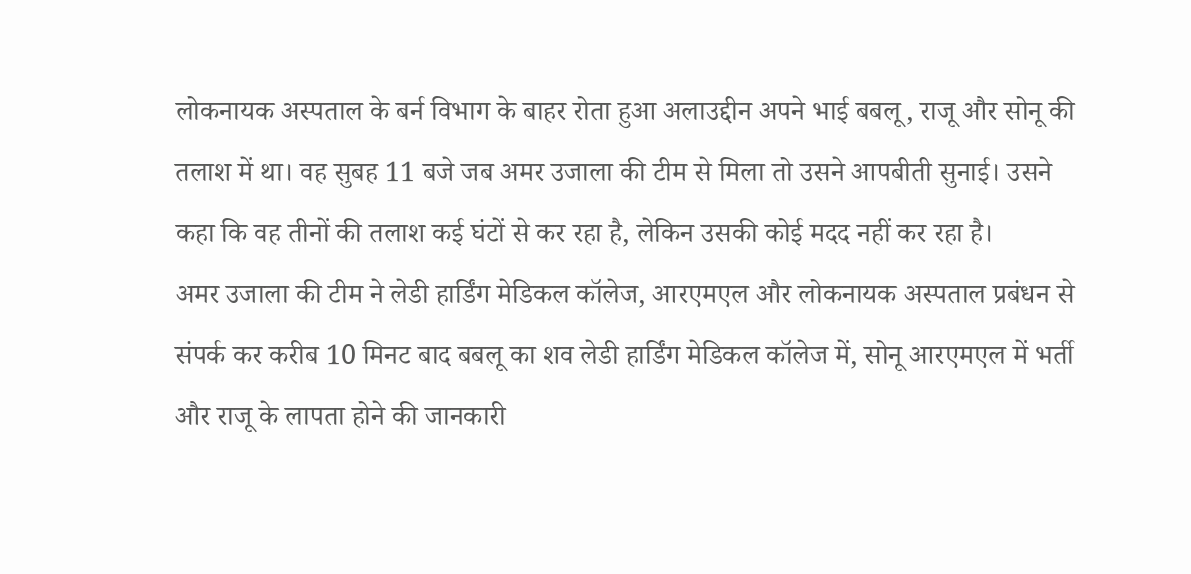लोकनायक अस्पताल के बर्न विभाग के बाहर रोता हुआ अलाउद्दीन अपने भाई बबलू, राजू और सोनू की तलाश में था। वह सुबह 11 बजे जब अमर उजाला की टीम से मिला तो उसने आपबीती सुनाई। उसने कहा कि वह तीनों की तलाश कई घंटों से कर रहा है, लेकिन उसकी कोई मदद नहीं कर रहा है।
अमर उजाला की टीम ने लेडी हार्डिंग मेडिकल कॉलेज, आरएमएल और लोकनायक अस्पताल प्रबंधन से संपर्क कर करीब 10 मिनट बाद बबलू का शव लेडी हार्डिंग मेडिकल कॉलेज में, सोनू आरएमएल में भर्ती और राजू के लापता होने की जानकारी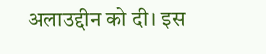अलाउद्दीन को दी। इस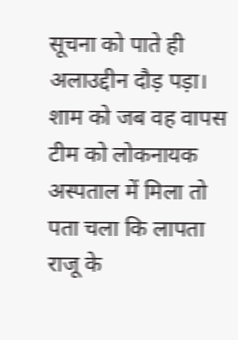सूचना को पाते ही अलाउद्दीन दौड़ पड़ा। शाम को जब वह वापस टीम को लोकनायक अस्पताल में मिला तो पता चला कि लापता राजू के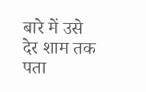बारे में उसे देर शाम तक पता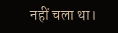नहीं चला था।